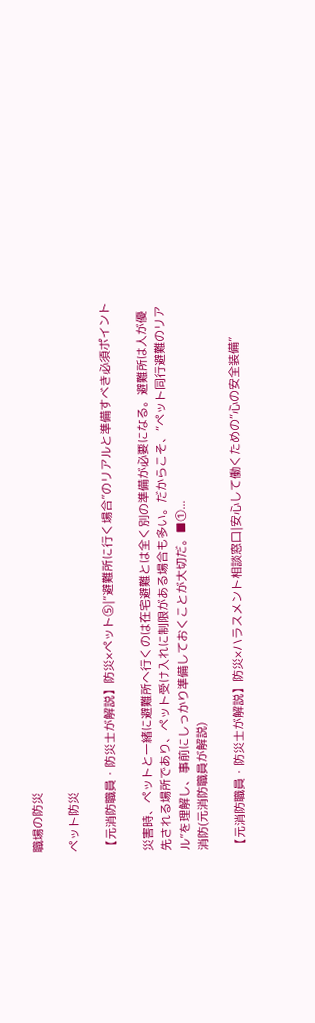職場の防災

ペット防災

【元消防職員・防災士が解説】防災×ペット⑤|“避難所に行く場合”のリアルと準備すべき必須ポイント

災害時、ペットと一緒に避難所へ行くのは在宅避難とは全く別の準備が必要になる。避難所は人が優先される場所であり、ペット受け入れに制限がある場合も多い。だからこそ、“ペット同行避難のリアル”を理解し、事前にしっかり準備しておくことが大切だ。■①...
消防(元消防職員が解説)

【元消防職員・防災士が解説】防災×ハラスメント相談窓口|安心して働くための“心の安全装備”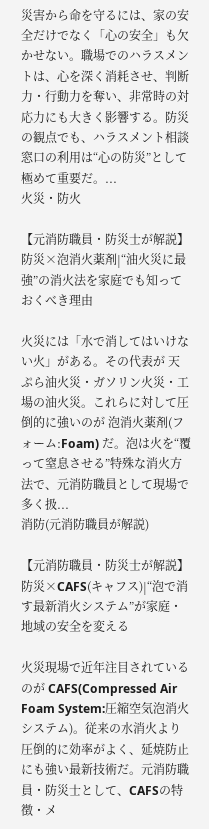災害から命を守るには、家の安全だけでなく「心の安全」も欠かせない。職場でのハラスメントは、心を深く消耗させ、判断力・行動力を奪い、非常時の対応力にも大きく影響する。防災の観点でも、ハラスメント相談窓口の利用は“心の防災”として極めて重要だ。...
火災・防火

【元消防職員・防災士が解説】防災×泡消火薬剤|“油火災に最強”の消火法を家庭でも知っておくべき理由

火災には「水で消してはいけない火」がある。その代表が 天ぷら油火災・ガソリン火災・工場の油火災。これらに対して圧倒的に強いのが 泡消火薬剤(フォーム:Foam) だ。泡は火を“覆って窒息させる”特殊な消火方法で、元消防職員として現場で多く扱...
消防(元消防職員が解説)

【元消防職員・防災士が解説】防災×CAFS(キャフス)|“泡で消す最新消火システム”が家庭・地域の安全を変える

火災現場で近年注目されているのが CAFS(Compressed Air Foam System:圧縮空気泡消火システム)。従来の水消火より圧倒的に効率がよく、延焼防止にも強い最新技術だ。元消防職員・防災士として、CAFSの特徴・メ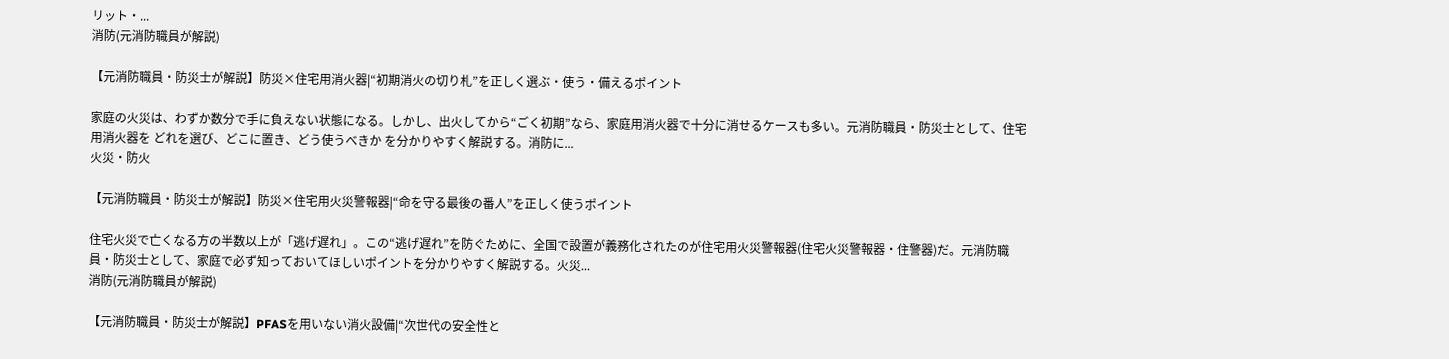リット・...
消防(元消防職員が解説)

【元消防職員・防災士が解説】防災×住宅用消火器|“初期消火の切り札”を正しく選ぶ・使う・備えるポイント

家庭の火災は、わずか数分で手に負えない状態になる。しかし、出火してから“ごく初期”なら、家庭用消火器で十分に消せるケースも多い。元消防職員・防災士として、住宅用消火器を どれを選び、どこに置き、どう使うべきか を分かりやすく解説する。消防に...
火災・防火

【元消防職員・防災士が解説】防災×住宅用火災警報器|“命を守る最後の番人”を正しく使うポイント

住宅火災で亡くなる方の半数以上が「逃げ遅れ」。この“逃げ遅れ”を防ぐために、全国で設置が義務化されたのが住宅用火災警報器(住宅火災警報器・住警器)だ。元消防職員・防災士として、家庭で必ず知っておいてほしいポイントを分かりやすく解説する。火災...
消防(元消防職員が解説)

【元消防職員・防災士が解説】PFASを用いない消火設備|“次世代の安全性と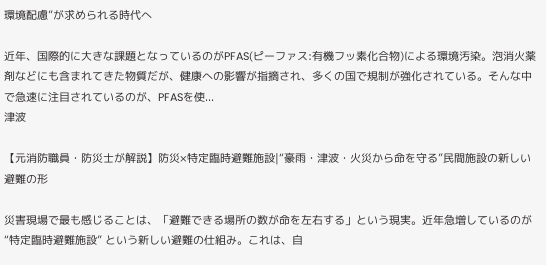環境配慮”が求められる時代へ

近年、国際的に大きな課題となっているのがPFAS(ピーファス:有機フッ素化合物)による環境汚染。泡消火薬剤などにも含まれてきた物質だが、健康への影響が指摘され、多くの国で規制が強化されている。そんな中で急速に注目されているのが、PFASを使...
津波

【元消防職員・防災士が解説】防災×特定臨時避難施設|“豪雨・津波・火災から命を守る”民間施設の新しい避難の形

災害現場で最も感じることは、「避難できる場所の数が命を左右する」という現実。近年急増しているのが“特定臨時避難施設” という新しい避難の仕組み。これは、自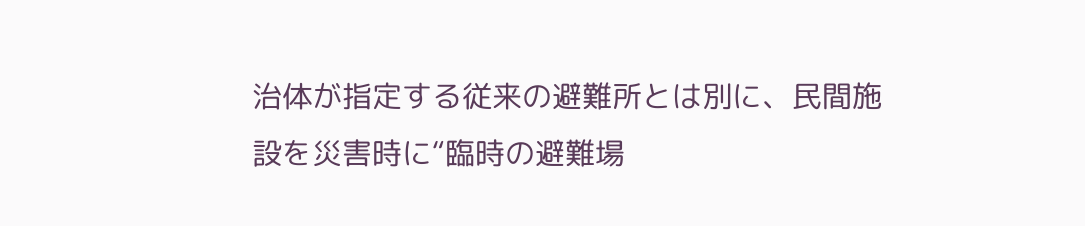治体が指定する従来の避難所とは別に、民間施設を災害時に“臨時の避難場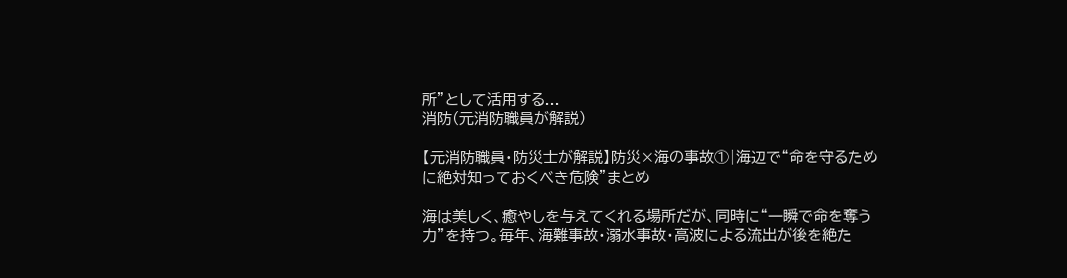所”として活用する...
消防(元消防職員が解説)

【元消防職員・防災士が解説】防災×海の事故①|海辺で“命を守るために絶対知っておくべき危険”まとめ

海は美しく、癒やしを与えてくれる場所だが、同時に“一瞬で命を奪う力”を持つ。毎年、海難事故・溺水事故・高波による流出が後を絶た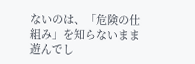ないのは、「危険の仕組み」を知らないまま遊んでし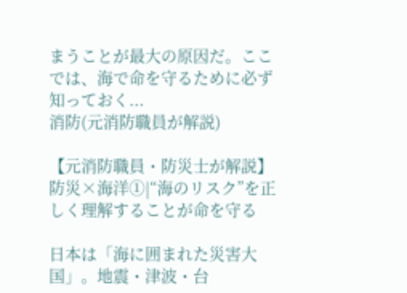まうことが最大の原因だ。ここでは、海で命を守るために必ず知っておく...
消防(元消防職員が解説)

【元消防職員・防災士が解説】防災×海洋①|“海のリスク”を正しく理解することが命を守る

日本は「海に囲まれた災害大国」。地震・津波・台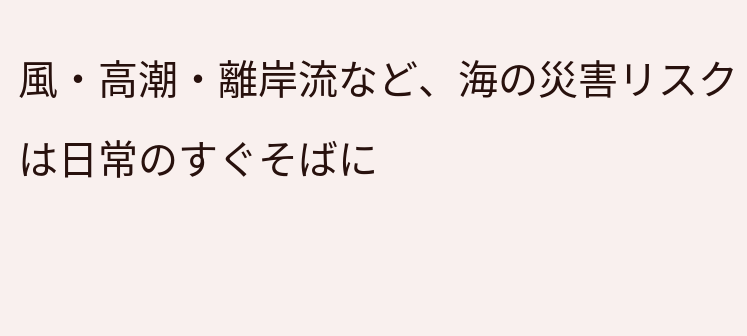風・高潮・離岸流など、海の災害リスクは日常のすぐそばに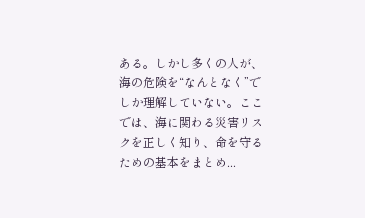ある。しかし多くの人が、海の危険を“なんとなく”でしか理解していない。ここでは、海に関わる災害リスクを正しく知り、命を守るための基本をまとめ...